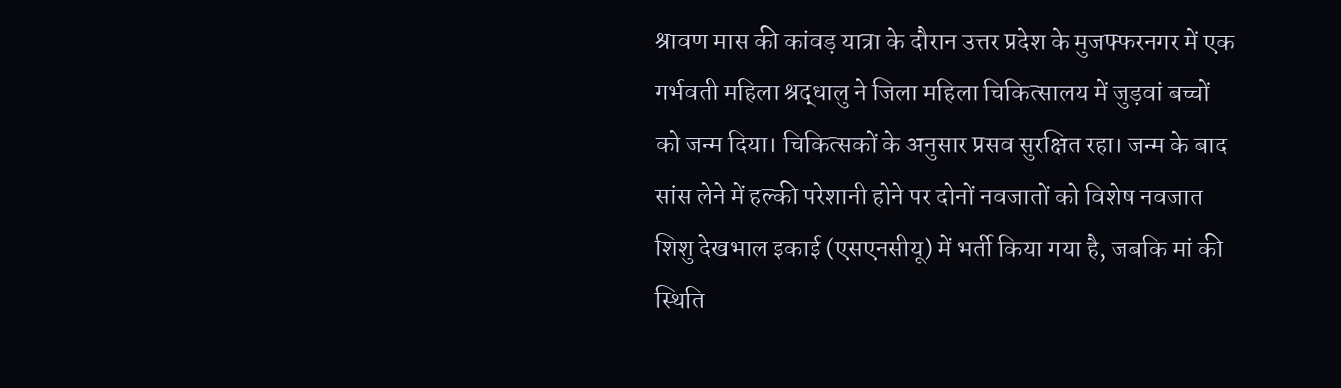श्रावण मास की कांवड़ यात्रा के दौरान उत्तर प्रदेश के मुजफ्फरनगर में एक गर्भवती महिला श्रद्धालु ने जिला महिला चिकित्सालय में जुड़वां बच्चों को जन्म दिया। चिकित्सकों के अनुसार प्रसव सुरक्षित रहा। जन्म के बाद सांस लेने में हल्की परेशानी होने पर दोनों नवजातों को विशेष नवजात शिशु देखभाल इकाई (एसएनसीयू) में भर्ती किया गया है, जबकि मां की स्थिति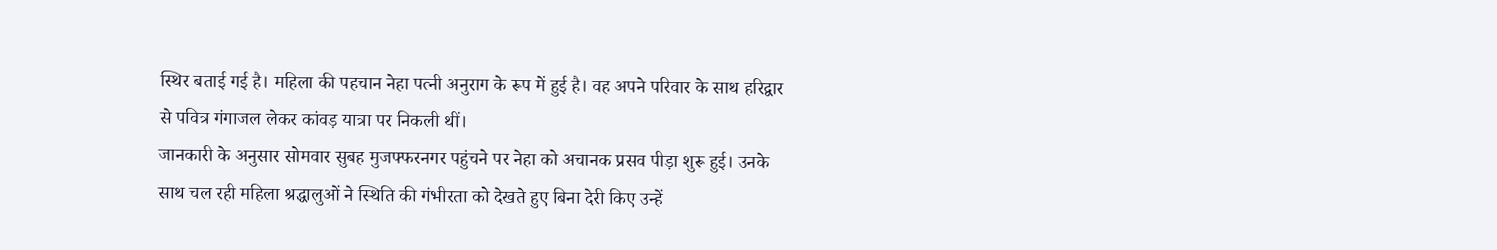स्थिर बताई गई है। महिला की पहचान नेहा पत्नी अनुराग के रूप में हुई है। वह अपने परिवार के साथ हरिद्वार से पवित्र गंगाजल लेकर कांवड़ यात्रा पर निकली थीं।
जानकारी के अनुसार सोमवार सुबह मुजफ्फरनगर पहुंचने पर नेहा को अचानक प्रसव पीड़ा शुरू हुई। उनके साथ चल रही महिला श्रद्धालुओं ने स्थिति की गंभीरता को देखते हुए बिना देरी किए उन्हें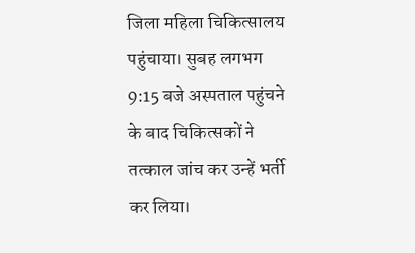जिला महिला चिकित्सालय पहुंचाया। सुबह लगभग 9:15 बजे अस्पताल पहुंचने के बाद चिकित्सकों ने तत्काल जांच कर उन्हें भर्ती कर लिया।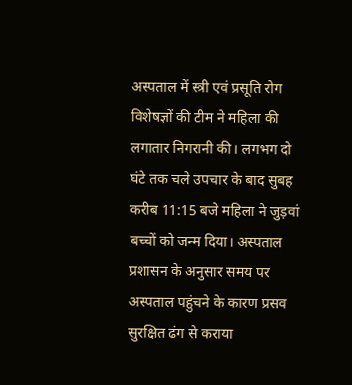अस्पताल में स्त्री एवं प्रसूति रोग विशेषज्ञों की टीम ने महिला की लगातार निगरानी की। लगभग दो घंटे तक चले उपचार के बाद सुबह करीब 11:15 बजे महिला ने जुड़वां बच्चों को जन्म दिया। अस्पताल प्रशासन के अनुसार समय पर अस्पताल पहुंचने के कारण प्रसव सुरक्षित ढंग से कराया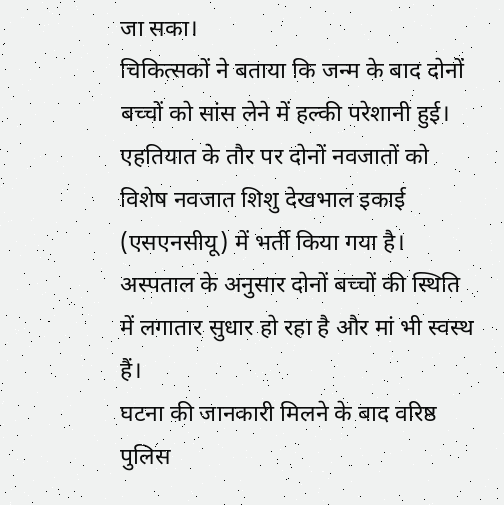जा सका।
चिकित्सकों ने बताया कि जन्म के बाद दोनों बच्चों को सांस लेने में हल्की परेशानी हुई। एहतियात के तौर पर दोनों नवजातों को विशेष नवजात शिशु देखभाल इकाई (एसएनसीयू) में भर्ती किया गया है। अस्पताल के अनुसार दोनों बच्चों की स्थिति में लगातार सुधार हो रहा है और मां भी स्वस्थ हैं।
घटना की जानकारी मिलने के बाद वरिष्ठ पुलिस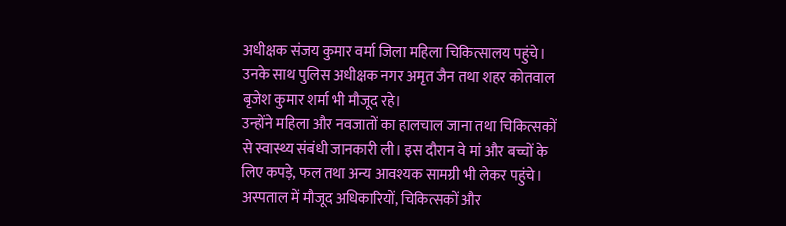अधीक्षक संजय कुमार वर्मा जिला महिला चिकित्सालय पहुंचे। उनके साथ पुलिस अधीक्षक नगर अमृत जैन तथा शहर कोतवाल बृजेश कुमार शर्मा भी मौजूद रहे।
उन्होंने महिला और नवजातों का हालचाल जाना तथा चिकित्सकों से स्वास्थ्य संबंधी जानकारी ली। इस दौरान वे मां और बच्चों के लिए कपड़े, फल तथा अन्य आवश्यक सामग्री भी लेकर पहुंचे।
अस्पताल में मौजूद अधिकारियों, चिकित्सकों और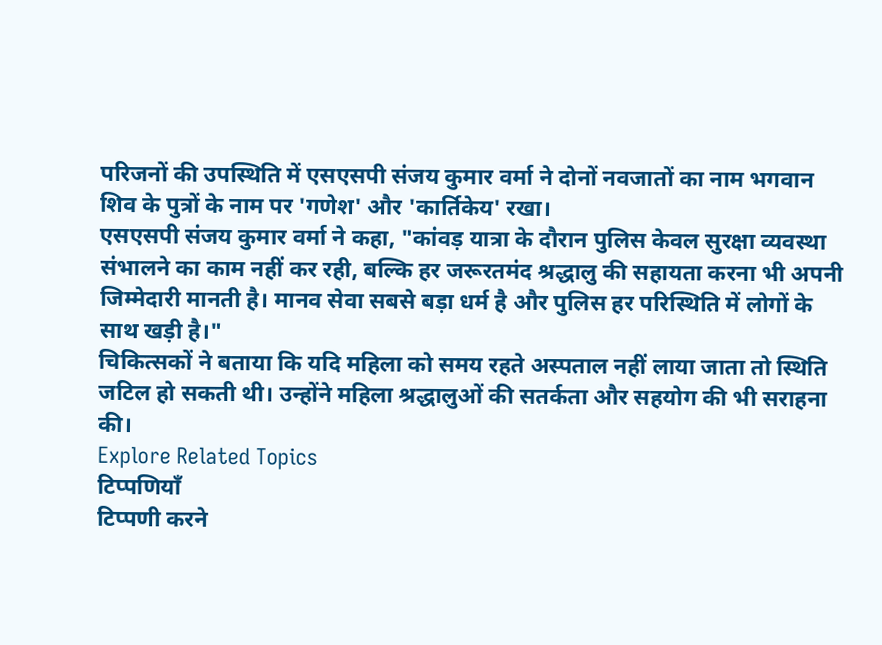परिजनों की उपस्थिति में एसएसपी संजय कुमार वर्मा ने दोनों नवजातों का नाम भगवान शिव के पुत्रों के नाम पर 'गणेश' और 'कार्तिकेय' रखा।
एसएसपी संजय कुमार वर्मा ने कहा, "कांवड़ यात्रा के दौरान पुलिस केवल सुरक्षा व्यवस्था संभालने का काम नहीं कर रही, बल्कि हर जरूरतमंद श्रद्धालु की सहायता करना भी अपनी जिम्मेदारी मानती है। मानव सेवा सबसे बड़ा धर्म है और पुलिस हर परिस्थिति में लोगों के साथ खड़ी है।"
चिकित्सकों ने बताया कि यदि महिला को समय रहते अस्पताल नहीं लाया जाता तो स्थिति जटिल हो सकती थी। उन्होंने महिला श्रद्धालुओं की सतर्कता और सहयोग की भी सराहना की।
Explore Related Topics
टिप्पणियाँ
टिप्पणी करने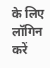के लिए लॉगिन करें